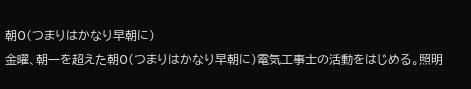朝0(つまりはかなり早朝に)
金曜、朝一を超えた朝0(つまりはかなり早朝に)電気工事士の活動をはじめる。照明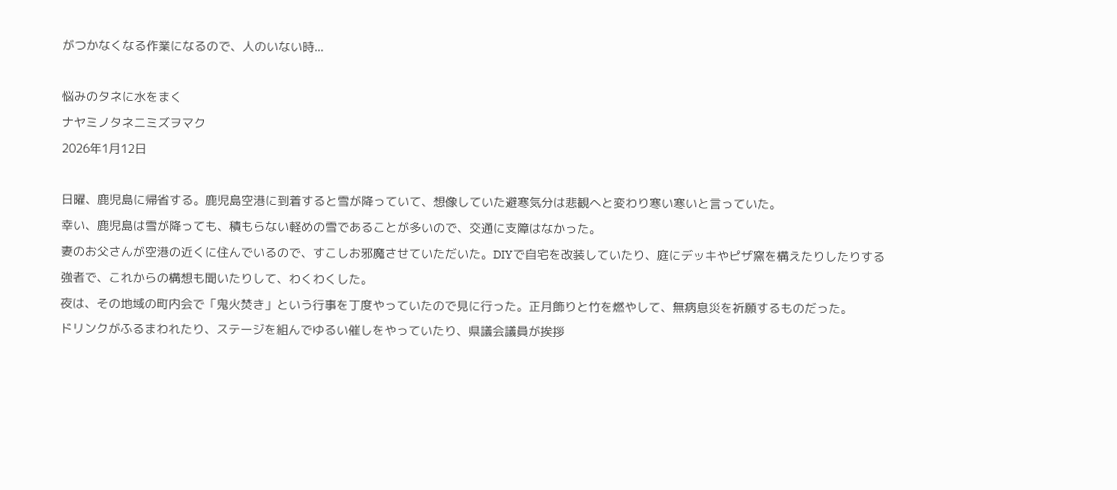がつかなくなる作業になるので、人のいない時...

悩みのタネに水をまく
ナヤミノタネニミズヲマク
2026年1月12日

日曜、鹿児島に帰省する。鹿児島空港に到着すると雪が降っていて、想像していた避寒気分は悲観へと変わり寒い寒いと言っていた。
幸い、鹿児島は雪が降っても、積もらない軽めの雪であることが多いので、交通に支障はなかった。
妻のお父さんが空港の近くに住んでいるので、すこしお邪魔させていただいた。DIYで自宅を改装していたり、庭にデッキやピザ窯を構えたりしたりする強者で、これからの構想も聞いたりして、わくわくした。
夜は、その地域の町内会で「鬼火焚き」という行事を丁度やっていたので見に行った。正月飾りと竹を燃やして、無病息災を祈願するものだった。
ドリンクがふるまわれたり、ステージを組んでゆるい催しをやっていたり、県議会議員が挨拶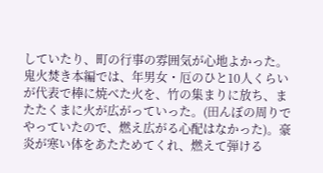していたり、町の行事の雰囲気が心地よかった。
鬼火焚き本編では、年男女・厄のひと10人くらいが代表で棒に焼べた火を、竹の集まりに放ち、またたくまに火が広がっていった。(田んぼの周りでやっていたので、燃え広がる心配はなかった)。豪炎が寒い体をあたためてくれ、燃えて弾ける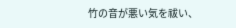竹の音が悪い気を祓い、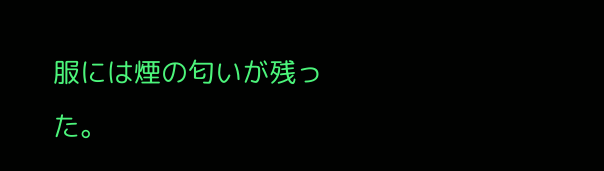服には煙の匂いが残った。